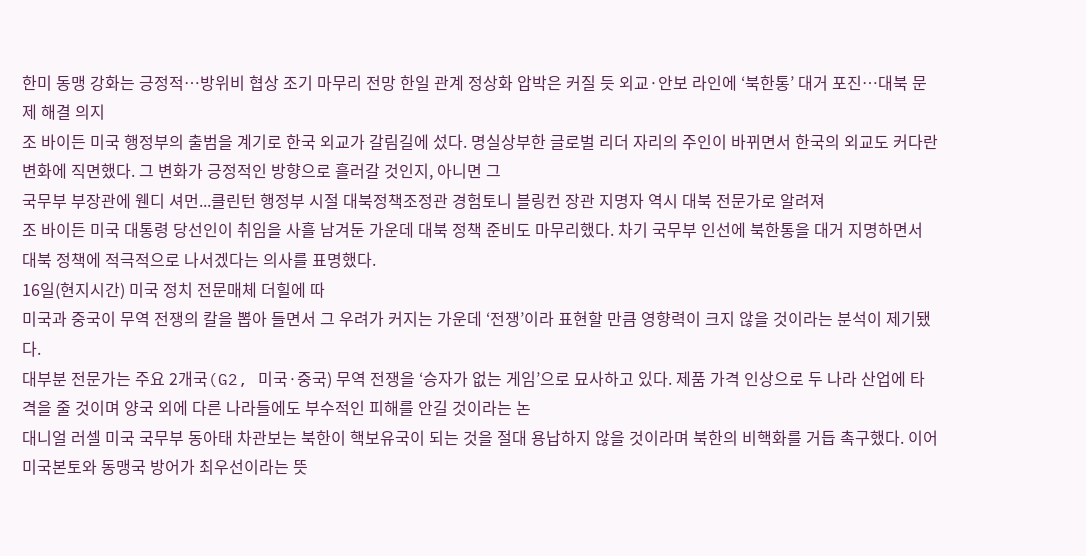한미 동맹 강화는 긍정적…방위비 협상 조기 마무리 전망 한일 관계 정상화 압박은 커질 듯 외교·안보 라인에 ‘북한통’ 대거 포진…대북 문제 해결 의지
조 바이든 미국 행정부의 출범을 계기로 한국 외교가 갈림길에 섰다. 명실상부한 글로벌 리더 자리의 주인이 바뀌면서 한국의 외교도 커다란 변화에 직면했다. 그 변화가 긍정적인 방향으로 흘러갈 것인지, 아니면 그
국무부 부장관에 웬디 셔먼...클린턴 행정부 시절 대북정책조정관 경험토니 블링컨 장관 지명자 역시 대북 전문가로 알려져
조 바이든 미국 대통령 당선인이 취임을 사흘 남겨둔 가운데 대북 정책 준비도 마무리했다. 차기 국무부 인선에 북한통을 대거 지명하면서 대북 정책에 적극적으로 나서겠다는 의사를 표명했다.
16일(현지시간) 미국 정치 전문매체 더힐에 따
미국과 중국이 무역 전쟁의 칼을 뽑아 들면서 그 우려가 커지는 가운데 ‘전쟁’이라 표현할 만큼 영향력이 크지 않을 것이라는 분석이 제기됐다.
대부분 전문가는 주요 2개국(G2, 미국·중국) 무역 전쟁을 ‘승자가 없는 게임’으로 묘사하고 있다. 제품 가격 인상으로 두 나라 산업에 타격을 줄 것이며 양국 외에 다른 나라들에도 부수적인 피해를 안길 것이라는 논
대니얼 러셀 미국 국무부 동아태 차관보는 북한이 핵보유국이 되는 것을 절대 용납하지 않을 것이라며 북한의 비핵화를 거듭 촉구했다. 이어 미국본토와 동맹국 방어가 최우선이라는 뜻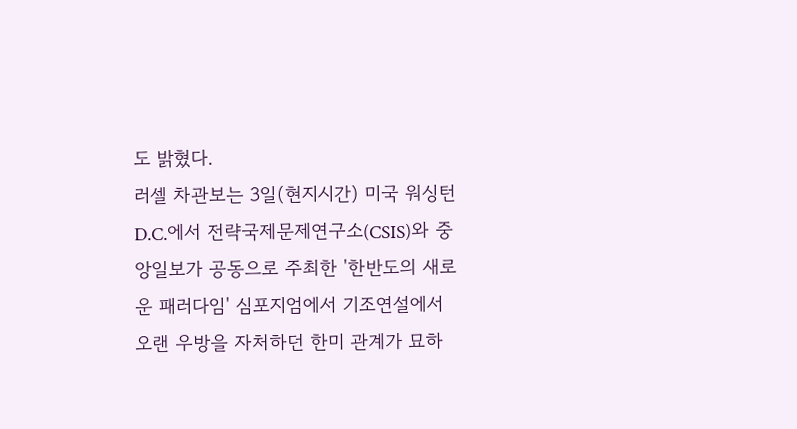도 밝혔다.
러셀 차관보는 3일(현지시간) 미국 워싱턴D.C.에서 전략국제문제연구소(CSIS)와 중앙일보가 공동으로 주최한 '한반도의 새로운 패러다임' 심포지엄에서 기조연설에서
오랜 우방을 자처하던 한미 관계가 묘하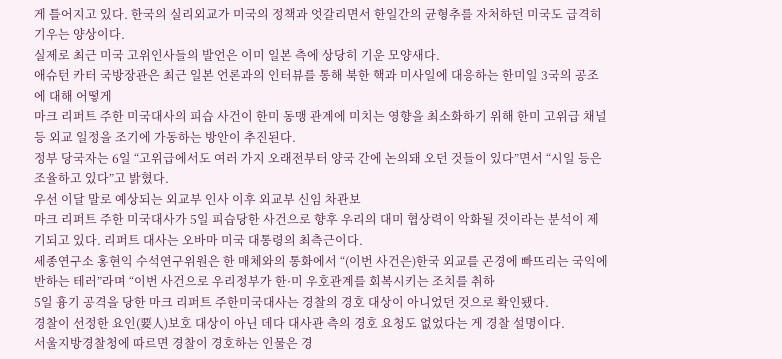게 틀어지고 있다. 한국의 실리외교가 미국의 정책과 엇갈리면서 한일간의 균형추를 자처하던 미국도 급격히 기우는 양상이다.
실제로 최근 미국 고위인사들의 발언은 이미 일본 측에 상당히 기운 모양새다.
애슈턴 카터 국방장관은 최근 일본 언론과의 인터뷰를 통해 북한 핵과 미사일에 대응하는 한미일 3국의 공조에 대해 어떻게
마크 리퍼트 주한 미국대사의 피습 사건이 한미 동맹 관계에 미치는 영향을 최소화하기 위해 한미 고위급 채널 등 외교 일정을 조기에 가동하는 방안이 추진된다.
정부 당국자는 6일 “고위급에서도 여러 가지 오래전부터 양국 간에 논의돼 오던 것들이 있다”면서 “시일 등은 조율하고 있다”고 밝혔다.
우선 이달 말로 예상되는 외교부 인사 이후 외교부 신임 차관보
마크 리퍼트 주한 미국대사가 5일 피습당한 사건으로 향후 우리의 대미 협상력이 악화될 것이라는 분석이 제기되고 있다. 리퍼트 대사는 오바마 미국 대통령의 최측근이다.
세종연구소 홍현익 수석연구위원은 한 매체와의 통화에서 “(이번 사건은)한국 외교를 곤경에 빠뜨리는 국익에 반하는 테러”라며 “이번 사건으로 우리정부가 한·미 우호관계를 회복시키는 조치를 취하
5일 흉기 공격을 당한 마크 리퍼트 주한미국대사는 경찰의 경호 대상이 아니었던 것으로 확인됐다.
경찰이 선정한 요인(要人)보호 대상이 아닌 데다 대사관 측의 경호 요청도 없었다는 게 경찰 설명이다.
서울지방경찰청에 따르면 경찰이 경호하는 인물은 경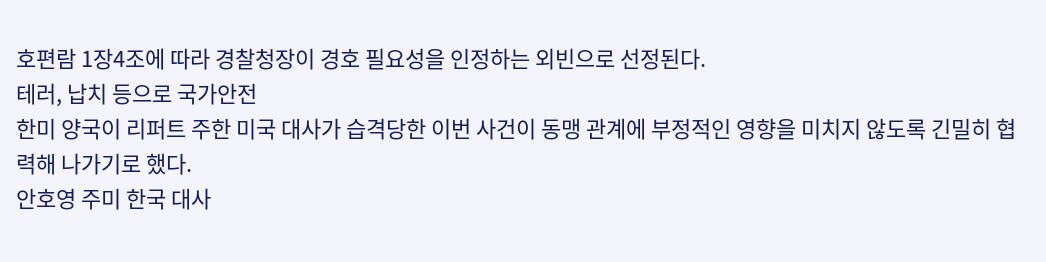호편람 1장4조에 따라 경찰청장이 경호 필요성을 인정하는 외빈으로 선정된다.
테러, 납치 등으로 국가안전
한미 양국이 리퍼트 주한 미국 대사가 습격당한 이번 사건이 동맹 관계에 부정적인 영향을 미치지 않도록 긴밀히 협력해 나가기로 했다.
안호영 주미 한국 대사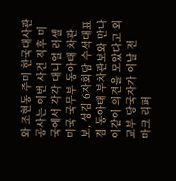와 조현동 주미 한국대사관 공사는 이번 사건 직후 미국에서 각각 대니얼 러셀 미국 국무부 동아태 차관보, 성김 6자회담 수석대표 겸 동아태 부차관보와 만나 이같이 의견을 모았다고 외교부 당국자가 이날 전
마크 리퍼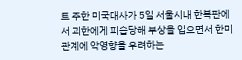트 주한 미국대사가 5일 서울시내 한복판에서 괴한에게 피습당해 부상을 입으면서 한미관계에 악영향을 우려하는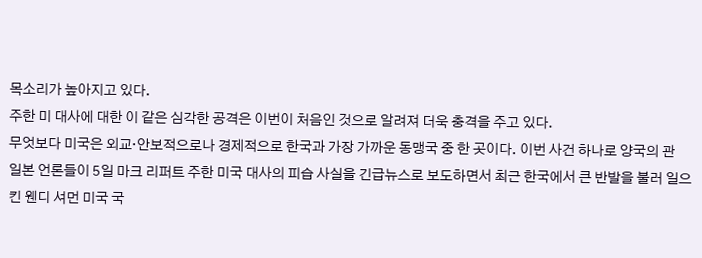목소리가 높아지고 있다.
주한 미 대사에 대한 이 같은 심각한 공격은 이번이 처음인 것으로 알려져 더욱 충격을 주고 있다.
무엇보다 미국은 외교·안보적으로나 경제적으로 한국과 가장 가까운 동맹국 중 한 곳이다. 이번 사건 하나로 양국의 관
일본 언론들이 5일 마크 리퍼트 주한 미국 대사의 피습 사실을 긴급뉴스로 보도하면서 최근 한국에서 큰 반발을 불러 일으킨 웬디 셔먼 미국 국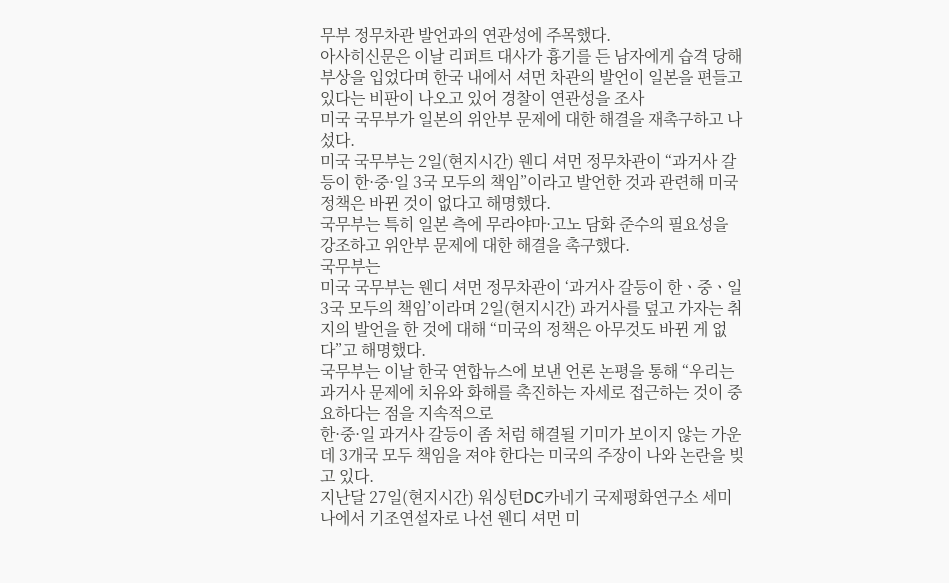무부 정무차관 발언과의 연관성에 주목했다.
아사히신문은 이날 리퍼트 대사가 흉기를 든 남자에게 습격 당해 부상을 입었다며 한국 내에서 셔먼 차관의 발언이 일본을 편들고 있다는 비판이 나오고 있어 경찰이 연관성을 조사
미국 국무부가 일본의 위안부 문제에 대한 해결을 재촉구하고 나섰다.
미국 국무부는 2일(현지시간) 웬디 셔먼 정무차관이 “과거사 갈등이 한·중·일 3국 모두의 책임”이라고 발언한 것과 관련해 미국 정책은 바뀐 것이 없다고 해명했다.
국무부는 특히 일본 측에 무라야마·고노 담화 준수의 필요성을 강조하고 위안부 문제에 대한 해결을 촉구했다.
국무부는
미국 국무부는 웬디 셔먼 정무차관이 ‘과거사 갈등이 한ㆍ중ㆍ일 3국 모두의 책임’이라며 2일(현지시간) 과거사를 덮고 가자는 취지의 발언을 한 것에 대해 “미국의 정책은 아무것도 바뀐 게 없다”고 해명했다.
국무부는 이날 한국 연합뉴스에 보낸 언론 논평을 통해 “우리는 과거사 문제에 치유와 화해를 촉진하는 자세로 접근하는 것이 중요하다는 점을 지속적으로
한·중·일 과거사 갈등이 좀 처럼 해결될 기미가 보이지 않는 가운데 3개국 모두 책임을 져야 한다는 미국의 주장이 나와 논란을 빚고 있다.
지난달 27일(현지시간) 워싱턴DC카네기 국제평화연구소 세미나에서 기조연설자로 나선 웬디 셔먼 미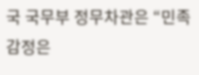국 국무부 정무차관은 “민족감정은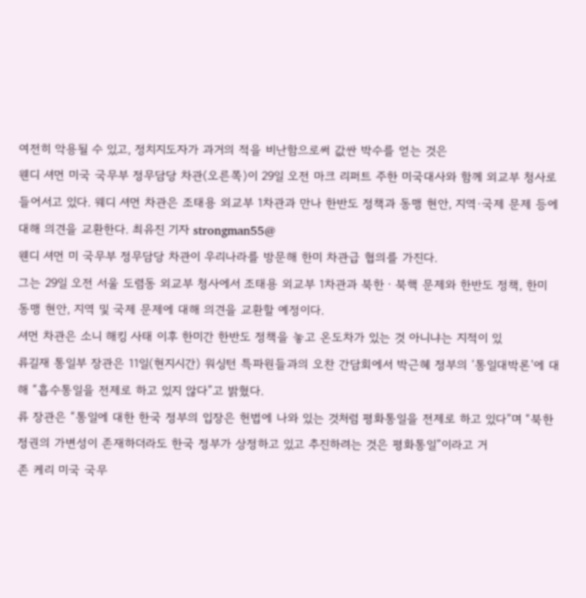여전히 악용될 수 있고, 정치지도자가 과거의 적을 비난함으로써 값싼 박수를 얻는 것은
웬디 셔먼 미국 국무부 정무담당 차관(오른쪽)이 29일 오전 마크 리퍼트 주한 미국대사와 함께 외교부 청사로 들어서고 있다. 웨디 셔먼 차관은 조태용 외교부 1차관과 만나 한반도 정책과 동맹 현안, 지역·국제 문제 등에 대해 의견을 교환한다. 최유진 기자 strongman55@
웬디 셔먼 미 국무부 정무담당 차관이 우리나라를 방문해 한미 차관급 협의를 가진다.
그는 29일 오전 서울 도렴동 외교부 청사에서 조태용 외교부 1차관과 북한ㆍ북핵 문제와 한반도 정책, 한미 동맹 현안, 지역 및 국제 문제에 대해 의견을 교환할 예정이다.
셔먼 차관은 소니 해킹 사태 이후 한미간 한반도 정책을 놓고 온도차가 있는 것 아니냐는 지적이 있
류길재 통일부 장관은 11일(현지시간) 워싱턴 특파원들과의 오찬 간담회에서 박근혜 정부의 ‘통일대박론’에 대해 “흡수통일을 전제로 하고 있지 않다”고 밝혔다.
류 장관은 “통일에 대한 한국 정부의 입장은 헌법에 나와 있는 것처럼 평화통일을 전제로 하고 있다”며 “북한정권의 가변성이 존재하더라도 한국 정부가 상정하고 있고 추진하려는 것은 평화통일”이라고 거
존 케리 미국 국무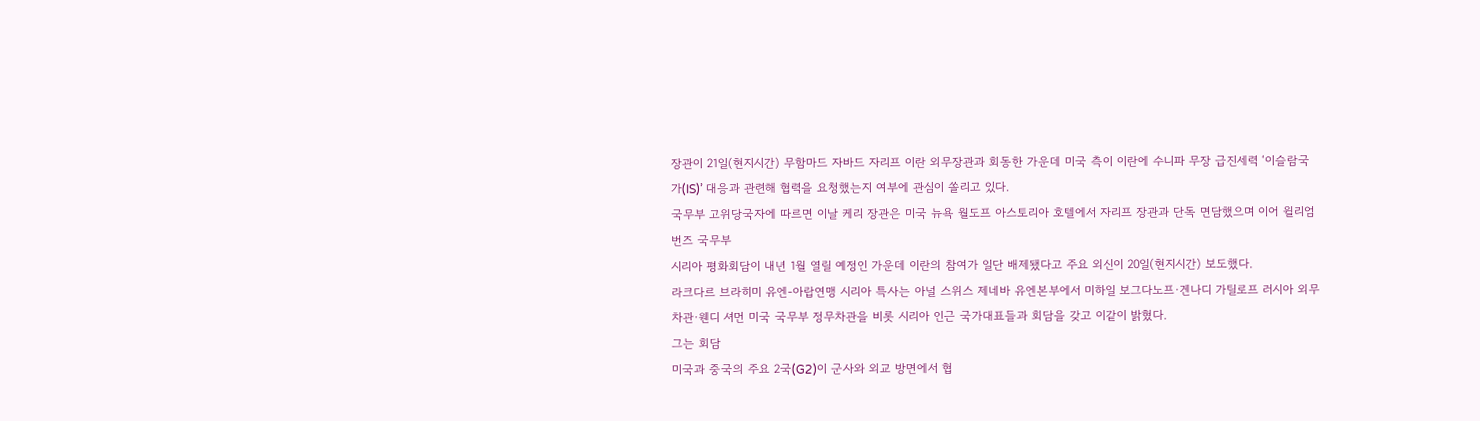장관이 21일(현지시간) 무함마드 자바드 자리프 이란 외무장관과 회동한 가운데 미국 측이 이란에 수니파 무장 급진세력 ‘이슬람국가(IS)’ 대응과 관련해 협력을 요청했는지 여부에 관심이 쏠리고 있다.
국무부 고위당국자에 따르면 이날 케리 장관은 미국 뉴욕 월도프 아스토리아 호텔에서 자리프 장관과 단독 면담했으며 이어 윌리엄 번즈 국무부
시리아 평화회담이 내년 1월 열릴 예정인 가운데 이란의 참여가 일단 배제됐다고 주요 외신이 20일(현지시간) 보도했다.
라크다르 브라히미 유엔-아랍연맹 시리아 특사는 아널 스위스 제네바 유엔본부에서 미하일 보그다노프·겐나디 가틸로프 러시아 외무차관·웬디 셔먼 미국 국무부 정무차관을 비롯 시리아 인근 국가대표들과 회담을 갖고 이같이 밝혔다.
그는 회담
미국과 중국의 주요 2국(G2)이 군사와 외교 방면에서 협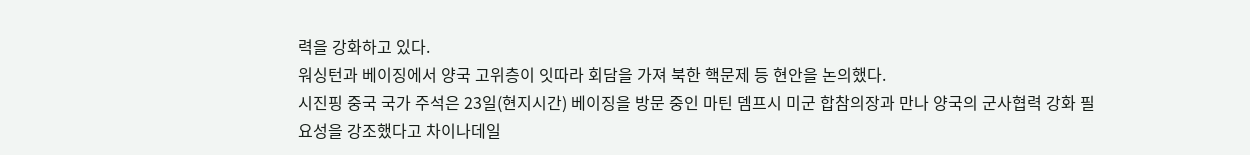력을 강화하고 있다.
워싱턴과 베이징에서 양국 고위층이 잇따라 회담을 가져 북한 핵문제 등 현안을 논의했다.
시진핑 중국 국가 주석은 23일(현지시간) 베이징을 방문 중인 마틴 뎀프시 미군 합참의장과 만나 양국의 군사협력 강화 필요성을 강조했다고 차이나데일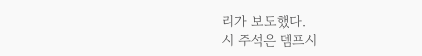리가 보도했다.
시 주석은 뎀프시